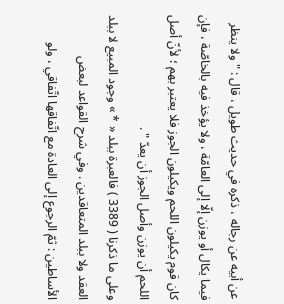عن أبيه عن رجاله ، ذكره في حديث طويل ، قال : " ولا ينظر فيما يكال أو يوزن إلّا إلى العامّة ، ولا يؤخذ فيه بالخاصّة ، فإن كان قوم يكيلون اللحم ويكيلون الجوز فلا يعتبر بهم ؛ لأنّ أصل اللحم أن يوزن وأصل الجوز أن يعدّ " .
وعلى ما ذكرنا ( 3389 ) فالعبرة ببلد « * » وجود المبيع لا ببلد العقد ولا ببلد المتعاقدين . وفي شرح القواعد لبعض الأساطين : ثمّ الرجوع إلى العادة مع اتّفاقها اتّفاقي ، ولو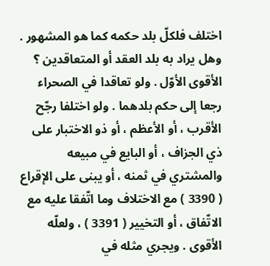اختلف فلكلّ بلد حكمه كما هو المشهور . وهل يراد به بلد العقد أو المتعاقدين ؟
الأقوى الأوّل . ولو تعاقدا في الصحراء رجعا إلى حكم بلدهما . ولو اختلفا رجّح الأقرب ، أو الأعظم ، أو ذو الاختبار على ذي الجزاف ، أو البايع في مبيعه والمشتري في ثمنه ، أو يبنى على الإقراع ( 3390 ) مع الاختلاف وما اتّفقا عليه مع الاتّفاق ، أو التخيير ( 3391 ) ، ولعلّه الأقوى . ويجري مثله في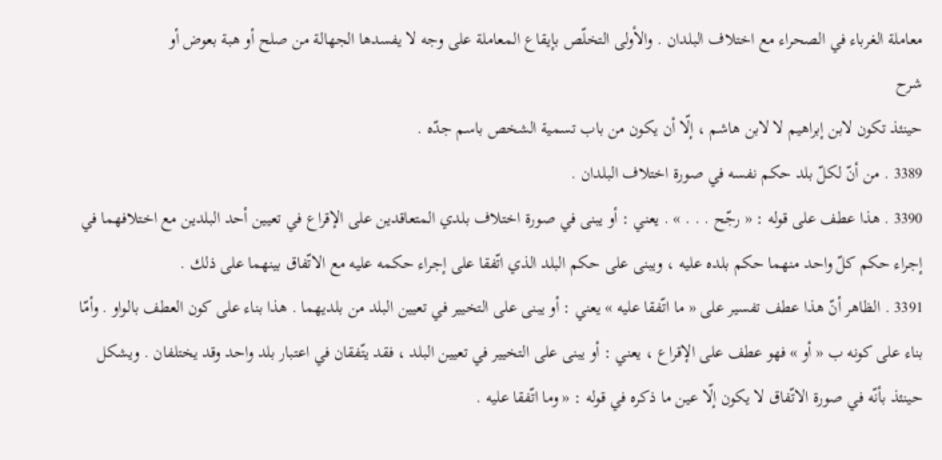معاملة الغرباء في الصحراء مع اختلاف البلدان . والأولى التخلّص بإيقاع المعاملة على وجه لا يفسدها الجهالة من صلح أو هبة بعوض أو
شرح
حينئذ تكون لابن إبراهيم لا لابن هاشم ، إلّا أن يكون من باب تسمية الشخص باسم جدّه .
3389 . من أنّ لكلّ بلد حكم نفسه في صورة اختلاف البلدان .
3390 . هذا عطف على قوله : « رجّح . . . » . يعني : أو يبنى في صورة اختلاف بلدي المتعاقدين على الإقراع في تعيين أحد البلدين مع اختلافهما في إجراء حكم كلّ واحد منهما حكم بلده عليه ، ويبنى على حكم البلد الذي اتّفقا على إجراء حكمه عليه مع الاتّفاق بينهما على ذلك .
3391 . الظاهر أنّ هذا عطف تفسير على « ما اتّفقا عليه » يعني : أو يبنى على التخيير في تعيين البلد من بلديهما . هذا بناء على كون العطف بالواو . وأمّا بناء على كونه ب « أو » فهو عطف على الإقراع ، يعني : أو يبنى على التخيير في تعيين البلد ، فقد يتّفقان في اعتبار بلد واحد وقد يختلفان . ويشكل حينئذ بأنّه في صورة الاتّفاق لا يكون إلّا عين ما ذكره في قوله : « وما اتّفقا عليه .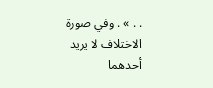. . » . وفي صورة الاختلاف لا يريد أحدهما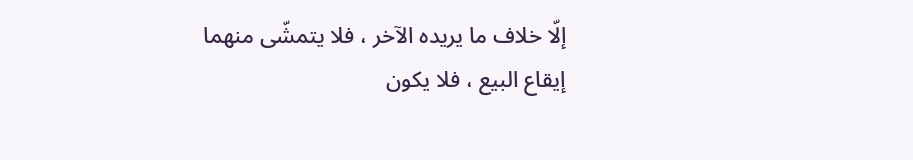إلّا خلاف ما يريده الآخر ، فلا يتمشّى منهما إيقاع البيع ، فلا يكون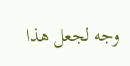وجه لجعل هذا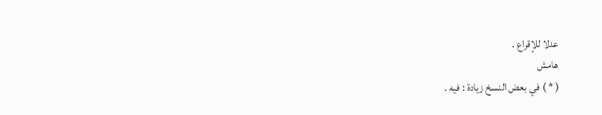عدلا للإقراع .
هامش
( * ) في بعض النسخ زيادة : فيه .